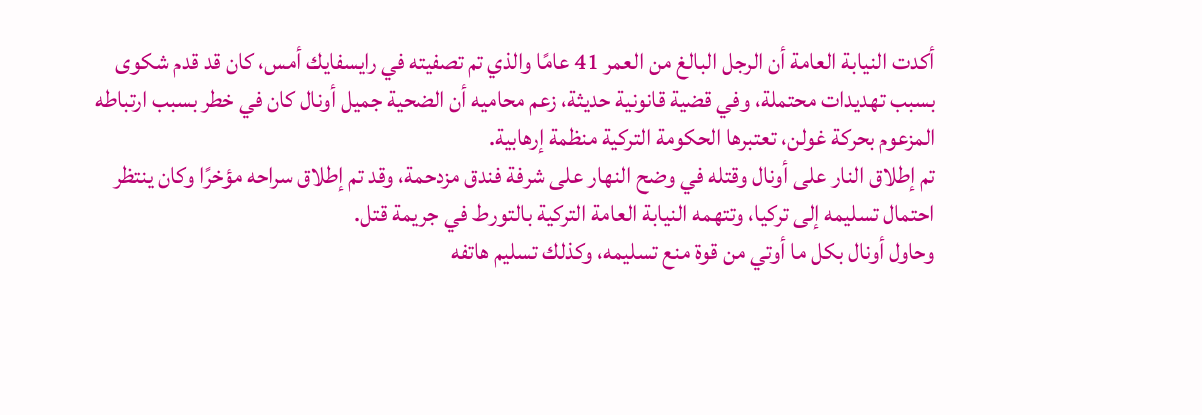أكدت النيابة العامة أن الرجل البالغ من العمر 41 عامًا والذي تم تصفيته في رايسفايك أمس، كان قد قدم شكوى بسبب تهديدات محتملة، وفي قضية قانونية حديثة، زعم محاميه أن الضحية جميل أونال كان في خطر بسبب ارتباطه المزعوم بحركة غولن، تعتبرها الحكومة التركية منظمة إرهابية.
تم إطلاق النار على أونال وقتله في وضح النهار على شرفة فندق مزدحمة، وقد تم إطلاق سراحه مؤخرًا وكان ينتظر احتمال تسليمه إلى تركيا، وتتهمه النيابة العامة التركية بالتورط في جريمة قتل.
وحاول أونال بكل ما أوتي من قوة منع تسليمه، وكذلك تسليم هاتفه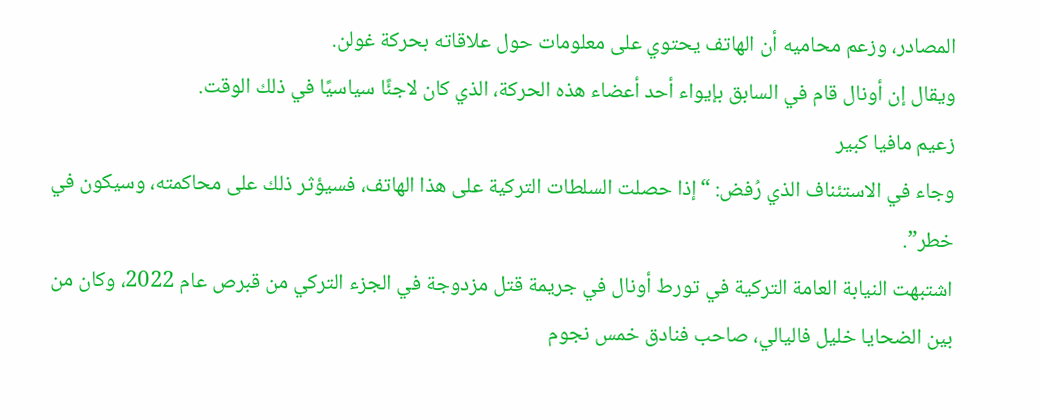المصادر، وزعم محاميه أن الهاتف يحتوي على معلومات حول علاقاته بحركة غولن.
ويقال إن أونال قام في السابق بإيواء أحد أعضاء هذه الحركة، الذي كان لاجئًا سياسيًا في ذلك الوقت.
زعيم مافيا كبير
وجاء في الاستئناف الذي رُفض: “إذا حصلت السلطات التركية على هذا الهاتف، فسيؤثر ذلك على محاكمته، وسيكون في خطر”.
اشتبهت النيابة العامة التركية في تورط أونال في جريمة قتل مزدوجة في الجزء التركي من قبرص عام 2022، وكان من بين الضحايا خليل فاليالي، صاحب فنادق خمس نجوم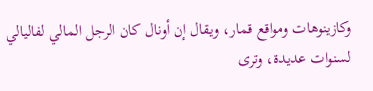وكازينوهات ومواقع قمار، ويقال إن أونال كان الرجل المالي لفاليالي لسنوات عديدة، وترى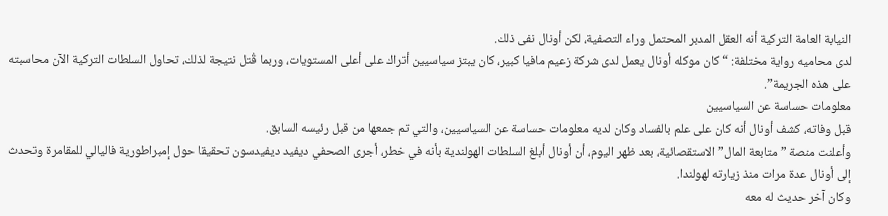النيابة العامة التركية أنه العقل المدبر المحتمل وراء التصفية، لكن أونال نفى ذلك.
لدى محاميه رواية مختلفة: “كان موكله أونال يعمل لدى شركة زعيم مافيا كبير، كان يبتز سياسيين أتراك على أعلى المستويات، وربما قُتل نتيجة لذلك، تحاول السلطات التركية الآن محاسبته على هذه الجريمة”.
معلومات حساسة عن السياسيين
قبل وفاته، كشف أونال أنه كان على علم بالفساد وكان لديه معلومات حساسة عن السياسيين، والتي تم جمعها من قبل رئيسه السابق.
وأعلنت منصة ” متابعة المال” الاستقصائية، بعد ظهر اليوم، أن أونال أبلغ السلطات الهولندية بأنه في خطر، أجرى الصحفي ديفيد ديفيدسون تحقيقا حول إمبراطورية فاليالي للمقامرة وتحدث إلى أونال عدة مرات منذ زيارته لهولندا.
وكان آخر حديث له معه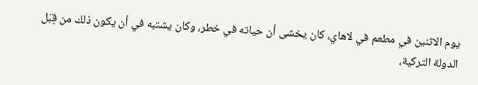يوم الاثنين في مطعم في لاهاي، كان يخشى أن حياته في خطر، وكان يشتبه في أن يكون ذلك من قِبَل الدولة التركية،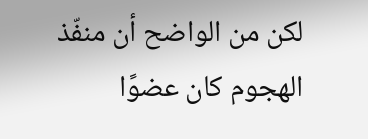لكن من الواضح أن منفّذ الهجوم كان عضوًا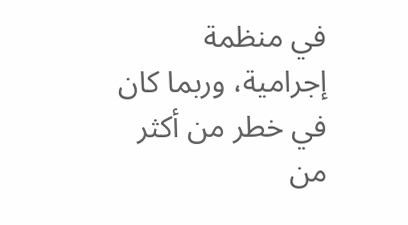في منظمة إجرامية، وربما كان في خطر من أكثر من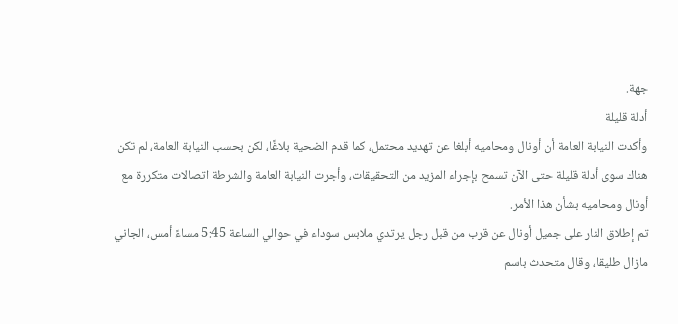جهة.
أدلة قليلة
وأكدت النيابة العامة أن أونال ومحاميه أبلغا عن تهديد محتمل، كما قدم الضحية بلاغًا، لكن بحسب النيابة العامة، لم تكن هناك سوى أدلة قليلة حتى الآن تسمح بإجراء المزيد من التحقيقات، وأجرت النيابة العامة والشرطة اتصالات متكررة مع أونال ومحاميه بشأن هذا الأمر.
تم إطلاق النار على جميل أونال عن قرب من قبل رجل يرتدي ملابس سوداء في حوالي الساعة 5:45 مساءً أمس، الجاني مازال طليقا، وقال متحدث باسم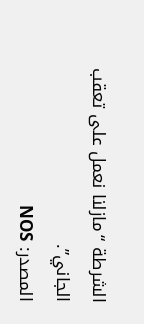الشرطة “مازلنا نعمل على تعقب الجاني”.
المصدر: NOS